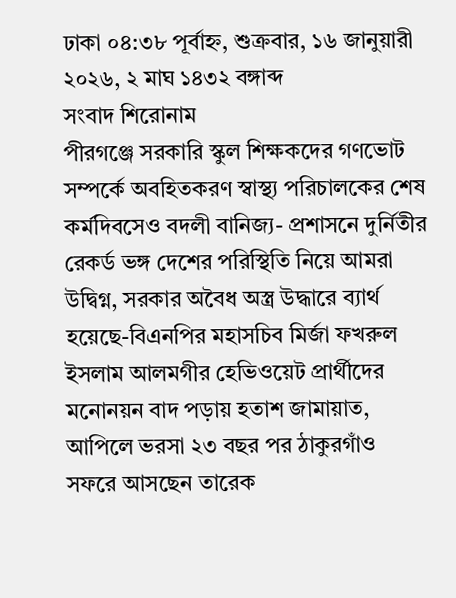ঢাকা ০৪:৩৮ পূর্বাহ্ন, শুক্রবার, ১৬ জানুয়ারী ২০২৬, ২ মাঘ ১৪৩২ বঙ্গাব্দ
সংবাদ শিরোনাম
পীরগঞ্জে সরকারি স্কুল শিক্ষকদের গণভোট সম্পর্কে অবহিতকরণ স্বাস্থ্য পরিচালকের শেষ কর্মদিবসেও বদলী বানিজ্য- প্রশাসনে দুর্নিতীর রেকর্ড ভঙ্গ দেশের পরিস্থিতি নিয়ে আমরা উদ্বিগ্ন, সরকার অবৈধ অস্ত্র উদ্ধারে ব্যার্থ হয়েছে-বিএনপির মহাসচিব মির্জা ফখরুল ইসলাম আলমগীর হেভিওয়েট প্রার্থীদের মনোনয়ন বাদ পড়ায় হতাশ জামায়াত, আপিলে ভরসা ২৩ বছর পর ঠাকুরগাঁও সফরে আসছেন তারেক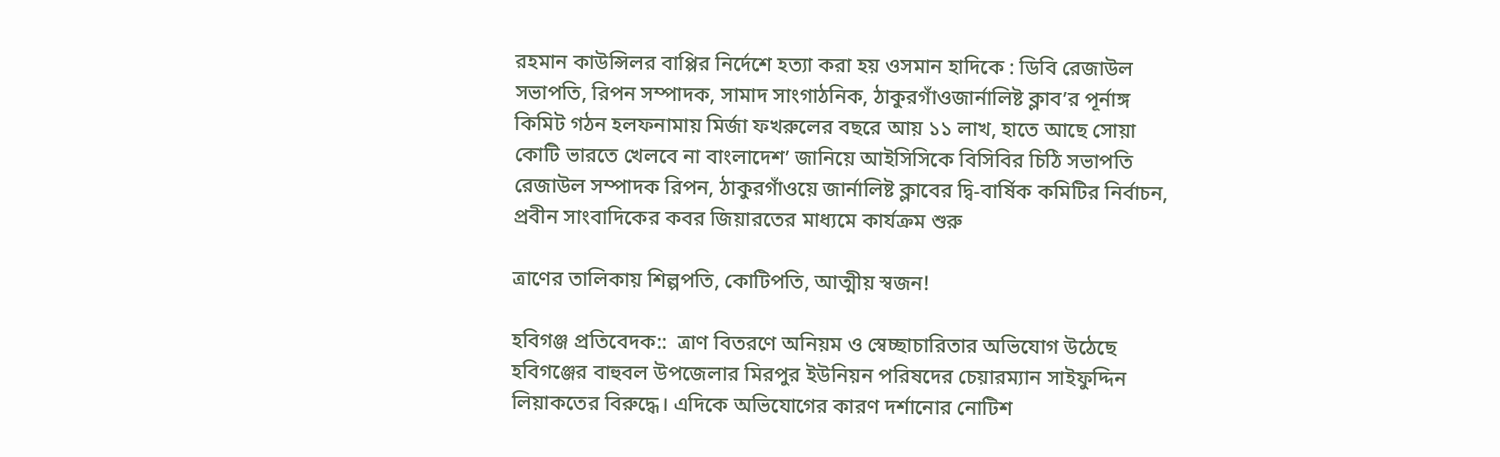রহমান কাউন্সিলর বাপ্পির নির্দেশে হত্যা করা হয় ওসমান হাদিকে : ডিবি রেজাউল সভাপতি, রিপন সম্পাদক, সামাদ সাংগাঠনিক, ঠাকুরগাঁওজার্নালিষ্ট ক্লাব’র পূর্নাঙ্গ কিমিট গঠন হলফনামায় মির্জা ফখরুলের বছরে আয় ১১ লাখ, হাতে আছে সোয়া কোটি ভারতে খেলবে না বাংলাদেশ’ জানিয়ে আইসিসিকে বিসিবির চিঠি সভাপতি রেজাউল সম্পাদক রিপন, ঠাকুরগাঁওয়ে জার্নালিষ্ট ক্লাবের দ্বি-বার্ষিক কমিটির নির্বাচন, প্রবীন সাংবাদিকের কবর জিয়ারতের মাধ্যমে কার্যক্রম শুরু

ত্রাণের তালিকায় শিল্পপতি, কোটিপতি, আত্মীয় স্বজন!

হবিগঞ্জ প্রতিবেদক::  ত্রাণ বিতরণে অনিয়ম ও স্বেচ্ছাচারিতার অভিযোগ উঠেছে হবিগঞ্জের বাহুবল উপজেলার মিরপুর ইউনিয়ন পরিষদের চেয়ারম্যান সাইফুদ্দিন লিয়াকতের বিরুদ্ধে। এদিকে অভিযোগের কারণ দর্শানোর নোটিশ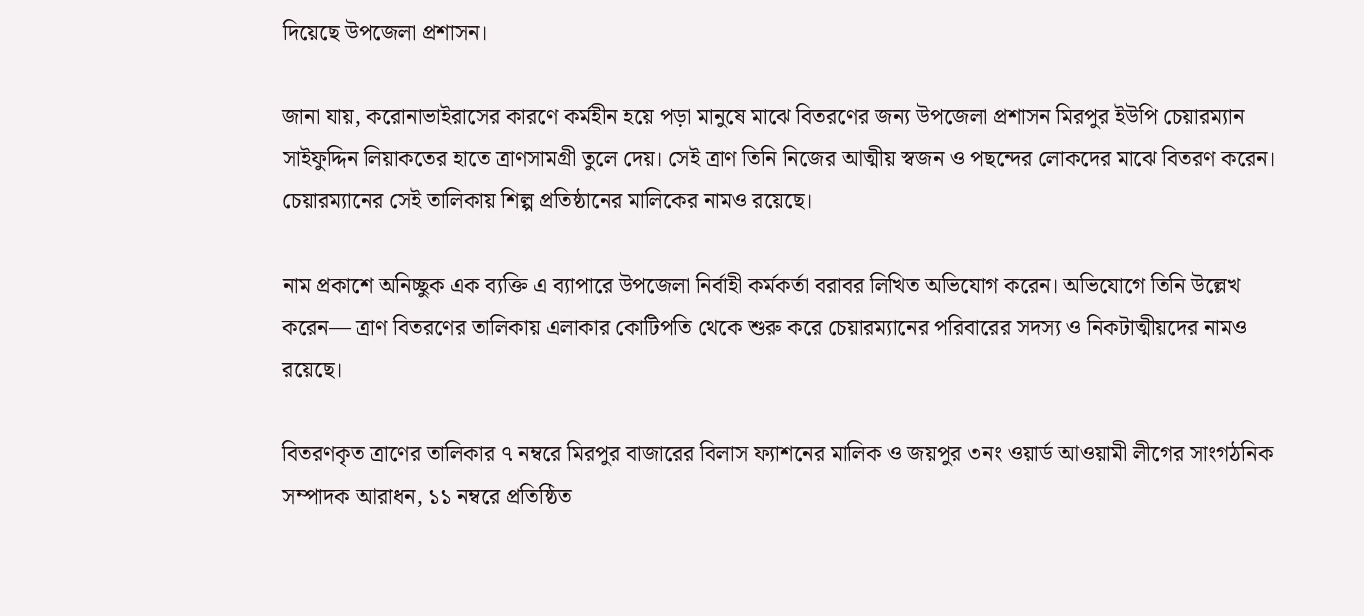দিয়েছে উপজেলা প্রশাসন।

জানা যায়, করোনাভাইরাসের কারণে কর্মহীন হয়ে পড়া মানুষে মাঝে বিতরণের জন্য উপজেলা প্রশাসন মিরপুর ইউপি চেয়ারম্যান সাইফুদ্দিন লিয়াকতের হাতে ত্রাণসামগ্রী তুলে দেয়। সেই ত্রাণ তিনি নিজের আত্মীয় স্বজন ও পছন্দের লোকদের মাঝে বিতরণ করেন। চেয়ারম্যানের সেই তালিকায় শিল্প প্রতিষ্ঠানের মালিকের নামও রয়েছে।

নাম প্রকাশে অনিচ্ছুক এক ব্যক্তি এ ব্যাপারে উপজেলা নির্বাহী কর্মকর্তা বরাবর লিখিত অভিযোগ করেন। অভিযোগে তিনি উল্লেখ করেন— ত্রাণ বিতরণের তালিকায় এলাকার কোটিপতি থেকে শুরু করে চেয়ারম্যানের পরিবারের সদস্য ও নিকটাত্মীয়দের নামও রয়েছে।

বিতরণকৃত ত্রাণের তালিকার ৭ নম্বরে মিরপুর বাজারের বিলাস ফ্যাশনের মালিক ও জয়পুর ৩নং ওয়ার্ড আওয়ামী লীগের সাংগঠনিক সম্পাদক আরাধন, ১১ নম্বরে প্রতিষ্ঠিত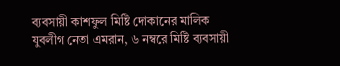ব্যবসায়ী কাশফুল মিষ্টি দোকানের মালিক যুবলীগ নেতা এমরান, ৬ নম্বরে মিষ্টি ব্যবসায়ী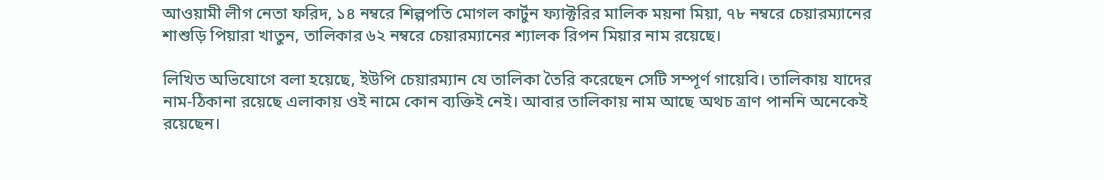আওয়ামী লীগ নেতা ফরিদ, ১৪ নম্বরে শিল্পপতি মোগল কার্টুন ফ্যাক্টরির মালিক ময়না মিয়া, ৭৮ নম্বরে চেয়ারম্যানের শাশুড়ি পিয়ারা খাতুন, তালিকার ৬২ নম্বরে চেয়ারম্যানের শ্যালক রিপন মিয়ার নাম রয়েছে।

লিখিত অভিযোগে বলা হয়েছে, ইউপি চেয়ারম্যান যে তালিকা তৈরি করেছেন সেটি সম্পূর্ণ গায়েবি। তালিকায় যাদের নাম-ঠিকানা রয়েছে এলাকায় ওই নামে কোন ব্যক্তিই নেই। আবার তালিকায় নাম আছে অথচ ত্রাণ পাননি অনেকেই রয়েছেন।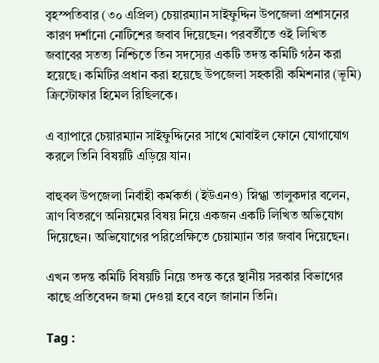বৃহস্পতিবার (৩০ এপ্রিল) চেয়ারম্যান সাইফুদ্দিন উপজেলা প্রশাসনের কারণ দর্শানো নোটিশের জবাব দিয়েছেন। পরবর্তীতে ওই লিখিত জবাবের সতত্য নিশ্চিতে তিন সদস্যের একটি তদন্ত কমিটি গঠন করা হয়েছে। কমিটির প্রধান করা হয়েছে উপজেলা সহকারী কমিশনার (ভূমি) ক্রিস্টোফার হিমেল রিছিলকে।

এ ব্যাপারে চেয়ারম্যান সাইফুদ্দিনের সাথে মোবাইল ফোনে যোগাযোগ করলে তিনি বিষয়টি এড়িয়ে যান।

বাহুবল উপজেলা নির্বাহী কর্মকর্তা (ইউএনও) স্নিগ্ধা তালুকদার বলেন, ত্রাণ বিতরণে অনিয়মের বিষয় নিয়ে একজন একটি লিখিত অভিযোগ দিয়েছেন। অভিযোগের পরিপ্রেক্ষিতে চেয়াম্যান তার জবাব দিয়েছেন।

এখন তদন্ত কমিটি বিষয়টি নিয়ে তদন্ত করে স্থানীয় সরকার বিভাগের কাছে প্রতিবেদন জমা দেওয়া হবে বলে জানান তিনি।

Tag :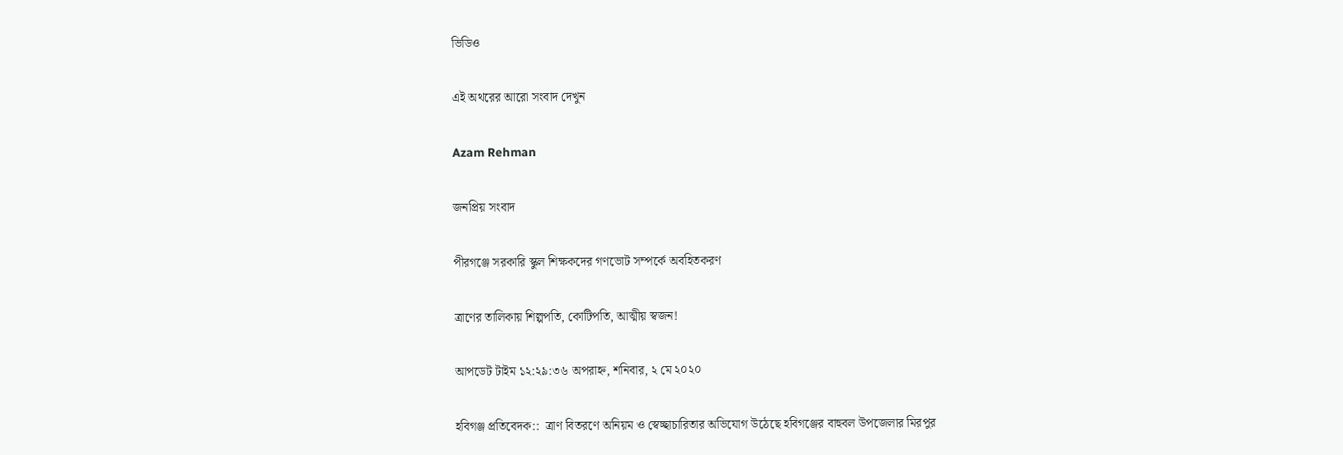ভিডিও

এই অথরের আরো সংবাদ দেখুন

Azam Rehman

জনপ্রিয় সংবাদ

পীরগঞ্জে সরকারি স্কুল শিক্ষকদের গণভোট সম্পর্কে অবহিতকরণ

ত্রাণের তালিকায় শিল্পপতি, কোটিপতি, আত্মীয় স্বজন!

আপডেট টাইম ১২:২৯:৩৬ অপরাহ্ন, শনিবার, ২ মে ২০২০

হবিগঞ্জ প্রতিবেদক::  ত্রাণ বিতরণে অনিয়ম ও স্বেচ্ছাচারিতার অভিযোগ উঠেছে হবিগঞ্জের বাহুবল উপজেলার মিরপুর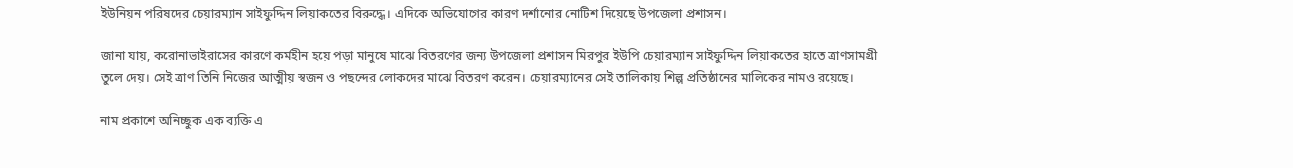ইউনিয়ন পরিষদের চেয়ারম্যান সাইফুদ্দিন লিয়াকতের বিরুদ্ধে। এদিকে অভিযোগের কারণ দর্শানোর নোটিশ দিয়েছে উপজেলা প্রশাসন।

জানা যায়, করোনাভাইরাসের কারণে কর্মহীন হয়ে পড়া মানুষে মাঝে বিতরণের জন্য উপজেলা প্রশাসন মিরপুর ইউপি চেয়ারম্যান সাইফুদ্দিন লিয়াকতের হাতে ত্রাণসামগ্রী তুলে দেয়। সেই ত্রাণ তিনি নিজের আত্মীয় স্বজন ও পছন্দের লোকদের মাঝে বিতরণ করেন। চেয়ারম্যানের সেই তালিকায় শিল্প প্রতিষ্ঠানের মালিকের নামও রয়েছে।

নাম প্রকাশে অনিচ্ছুক এক ব্যক্তি এ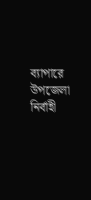ব্যাপারে উপজেলা নির্বাহী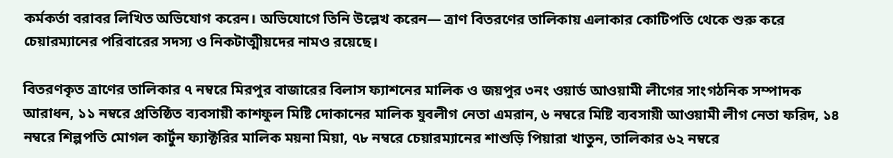কর্মকর্তা বরাবর লিখিত অভিযোগ করেন। অভিযোগে তিনি উল্লেখ করেন— ত্রাণ বিতরণের তালিকায় এলাকার কোটিপতি থেকে শুরু করে চেয়ারম্যানের পরিবারের সদস্য ও নিকটাত্মীয়দের নামও রয়েছে।

বিতরণকৃত ত্রাণের তালিকার ৭ নম্বরে মিরপুর বাজারের বিলাস ফ্যাশনের মালিক ও জয়পুর ৩নং ওয়ার্ড আওয়ামী লীগের সাংগঠনিক সম্পাদক আরাধন, ১১ নম্বরে প্রতিষ্ঠিত ব্যবসায়ী কাশফুল মিষ্টি দোকানের মালিক যুবলীগ নেতা এমরান, ৬ নম্বরে মিষ্টি ব্যবসায়ী আওয়ামী লীগ নেতা ফরিদ, ১৪ নম্বরে শিল্পপতি মোগল কার্টুন ফ্যাক্টরির মালিক ময়না মিয়া, ৭৮ নম্বরে চেয়ারম্যানের শাশুড়ি পিয়ারা খাতুন, তালিকার ৬২ নম্বরে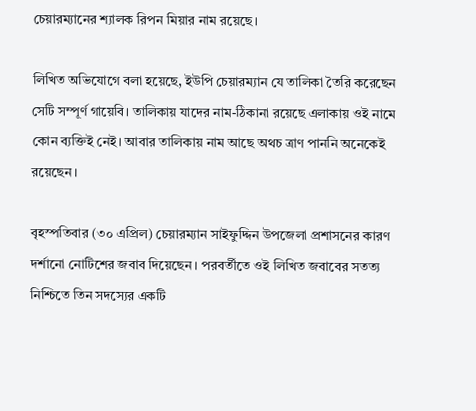চেয়ারম্যানের শ্যালক রিপন মিয়ার নাম রয়েছে।

লিখিত অভিযোগে বলা হয়েছে, ইউপি চেয়ারম্যান যে তালিকা তৈরি করেছেন সেটি সম্পূর্ণ গায়েবি। তালিকায় যাদের নাম-ঠিকানা রয়েছে এলাকায় ওই নামে কোন ব্যক্তিই নেই। আবার তালিকায় নাম আছে অথচ ত্রাণ পাননি অনেকেই রয়েছেন।

বৃহস্পতিবার (৩০ এপ্রিল) চেয়ারম্যান সাইফুদ্দিন উপজেলা প্রশাসনের কারণ দর্শানো নোটিশের জবাব দিয়েছেন। পরবর্তীতে ওই লিখিত জবাবের সতত্য নিশ্চিতে তিন সদস্যের একটি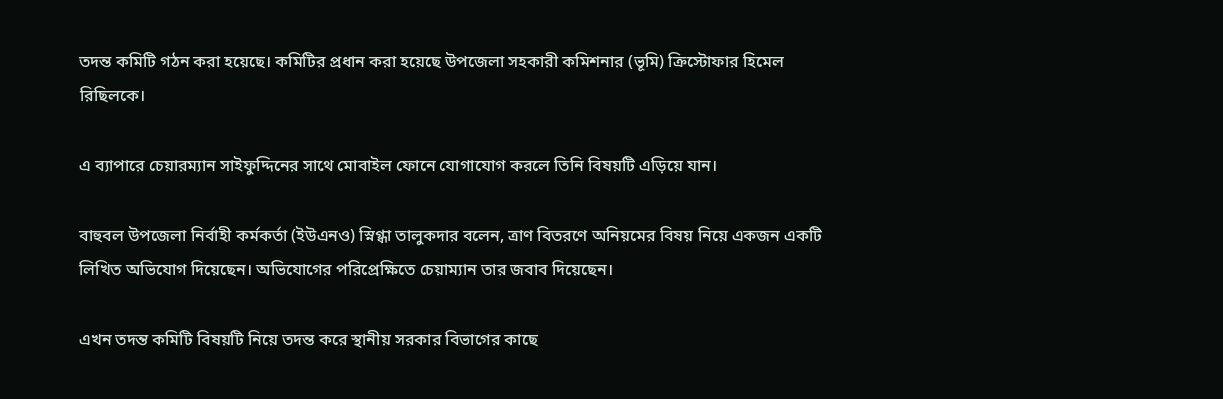তদন্ত কমিটি গঠন করা হয়েছে। কমিটির প্রধান করা হয়েছে উপজেলা সহকারী কমিশনার (ভূমি) ক্রিস্টোফার হিমেল রিছিলকে।

এ ব্যাপারে চেয়ারম্যান সাইফুদ্দিনের সাথে মোবাইল ফোনে যোগাযোগ করলে তিনি বিষয়টি এড়িয়ে যান।

বাহুবল উপজেলা নির্বাহী কর্মকর্তা (ইউএনও) স্নিগ্ধা তালুকদার বলেন, ত্রাণ বিতরণে অনিয়মের বিষয় নিয়ে একজন একটি লিখিত অভিযোগ দিয়েছেন। অভিযোগের পরিপ্রেক্ষিতে চেয়াম্যান তার জবাব দিয়েছেন।

এখন তদন্ত কমিটি বিষয়টি নিয়ে তদন্ত করে স্থানীয় সরকার বিভাগের কাছে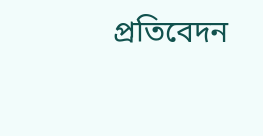প্রতিবেদন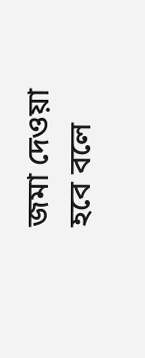জমা দেওয়া হবে বলে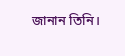জানান তিনি।